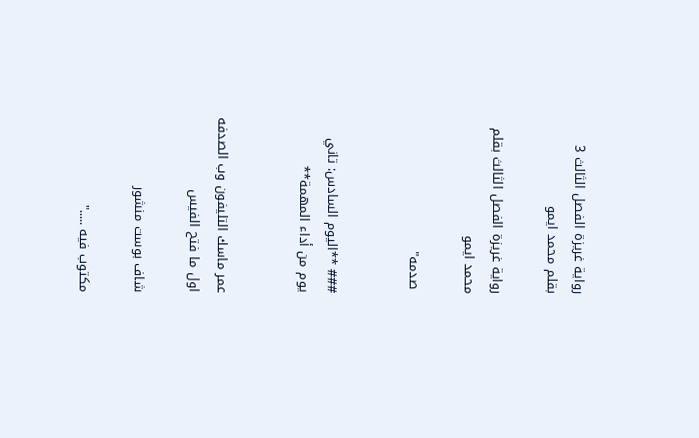رواية غريزة الفصل الثالث 3 بقلم محمد ايمو

رواية غريزة الفصل الثالث بقلم محمد ايمو

 صدمه"


### **اليوم السادس: تاني يوم من أداء المهمة**


عمر ماسك التليفون وب الصدفه اول ما فتح الفيس

شاف بوست منشور

مكتوب فيه ....."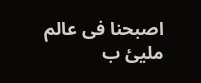اصبحنا فى عالم مليئ ب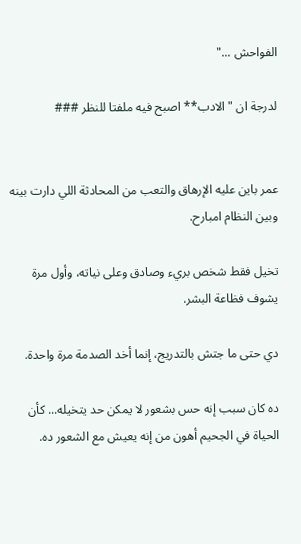الفواحش ..."

لدرجة ان " الادب** اصبح فيه ملفتا للنظر ###


عمر باين عليه الإرهاق والتعب من المحادثة اللي دارت بينه وبين النظام امبارح.

تخيل فقط شخص بريء وصادق وعلى نياته، وأول مرة يشوف فظاعة البشر.

دي حتى ما جتش بالتدريج، إنما أخد الصدمة مرة واحدة.

ده كان سبب إنه حس بشعور لا يمكن حد يتخيله... كأن الحياة في الجحيم أهون من إنه يعيش مع الشعور ده.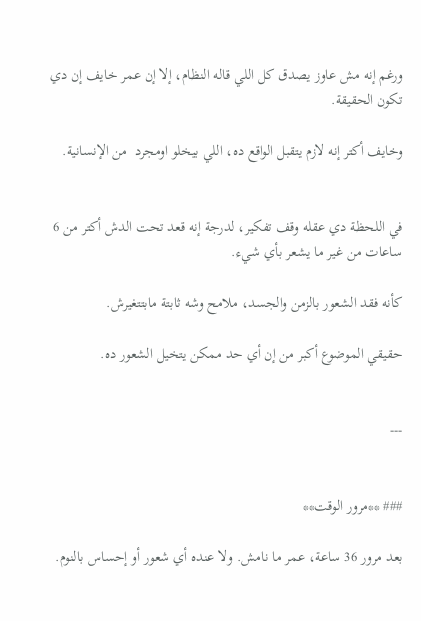ورغم إنه مش عاوز يصدق كل اللي قاله النظام، إلا إن عمر خايف إن دي تكون الحقيقة.

وخايف أكتر إنه لازم يتقبل الواقع ده، اللي بيخلو اومجرد  من الإنسانية.


في اللحظة دي عقله وقف تفكير، لدرجة إنه قعد تحت الدش أكتر من 6 ساعات من غير ما يشعر بأي شيء.

كأنه فقد الشعور بالزمن والجسد، ملامح وشه ثابتة مابتتغيرش.

حقيقي الموضوع أكبر من إن أي حد ممكن يتخيل الشعور ده.


---


### **مرور الوقت**

بعد مرور 36 ساعة، عمر ما نامش. ولا عنده أي شعور أو إحساس بالنوم.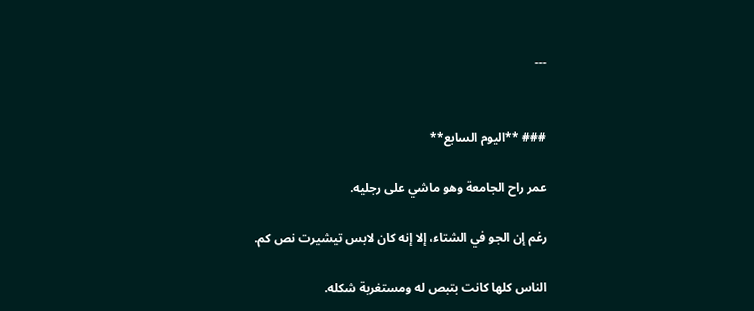---


### **اليوم السابع**

عمر راح الجامعة وهو ماشي على رجليه.

رغم إن الجو في الشتاء، إلا إنه كان لابس تيشيرت نص كم.

الناس كلها كانت بتبص له ومستغربة شكله.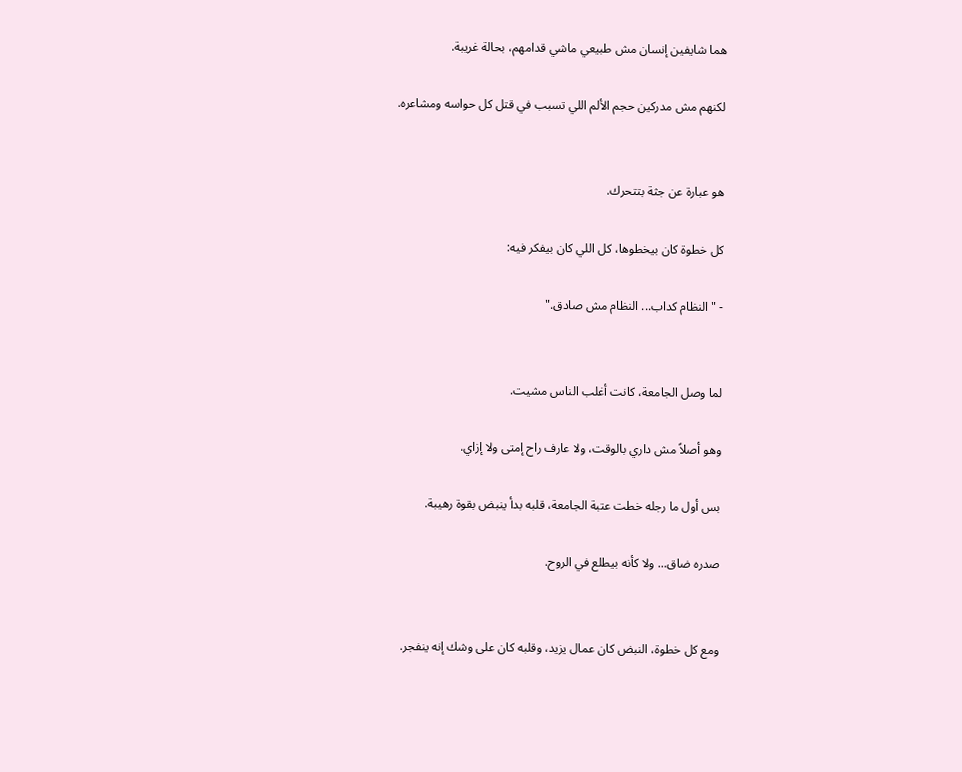هما شايفين إنسان مش طبيعي ماشي قدامهم، بحالة غريبة.

لكنهم مش مدركين حجم الألم اللي تسبب في قتل كل حواسه ومشاعره.


هو عبارة عن جثة بتتحرك.

كل خطوة كان بيخطوها، كل اللي كان بيفكر فيه:

- "النظام كداب... النظام مش صادق."


لما وصل الجامعة، كانت أغلب الناس مشيت.

وهو أصلاً مش داري بالوقت، ولا عارف راح إمتى ولا إزاي.

بس أول ما رجله خطت عتبة الجامعة، قلبه بدأ ينبض بقوة رهيبة.

صدره ضاق... ولا كأنه بيطلع في الروح.


ومع كل خطوة، النبض كان عمال يزيد، وقلبه كان على وشك إنه ينفجر.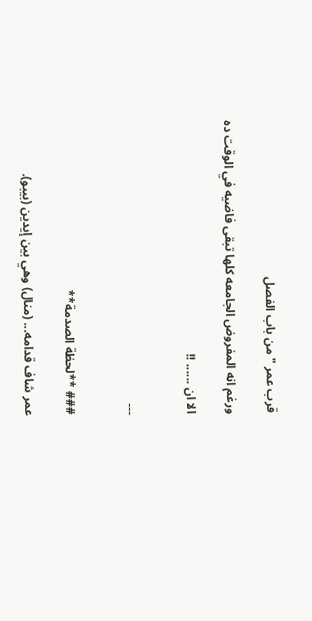قرب عمر " من باب الفصل

ورغم انه المفروض الجامعه كلها تبقى فاضيه في الوقت ده

الا ان ...... !!


---


### **لحظة الصدمة**

عمر شاف قدامه... (منال) وهي بين إيدين (بيبو).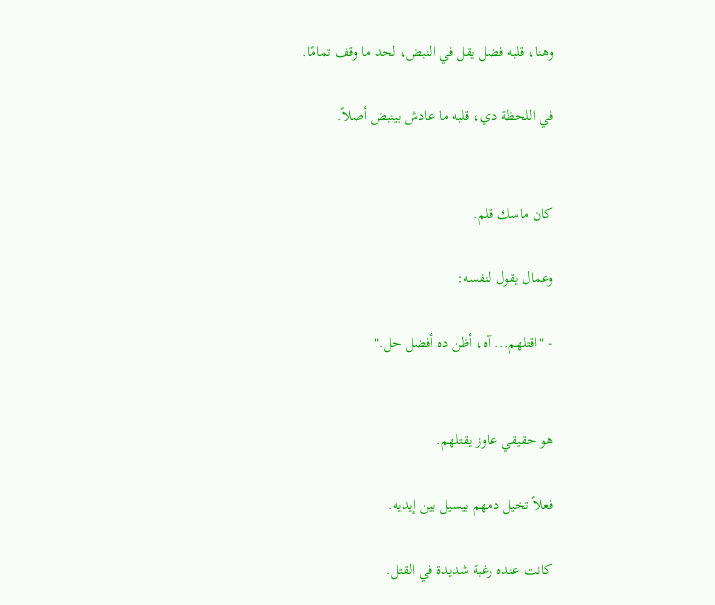وهنا، قلبه فضل يقل في النبض، لحد ما وقف تمامًا.

في اللحظة دي، قلبه ما عادش بينبض أصلاً.


كان ماسك قلم.

وعمال يقول لنفسه:

- "اقتلهم... آه، أظن ده أفضل حل."


هو حقيقي عاوز يقتلهم.

فعلاً تخيل دمهم بيسيل بين إيديه.

كانت عنده رغبة شديدة في القتل.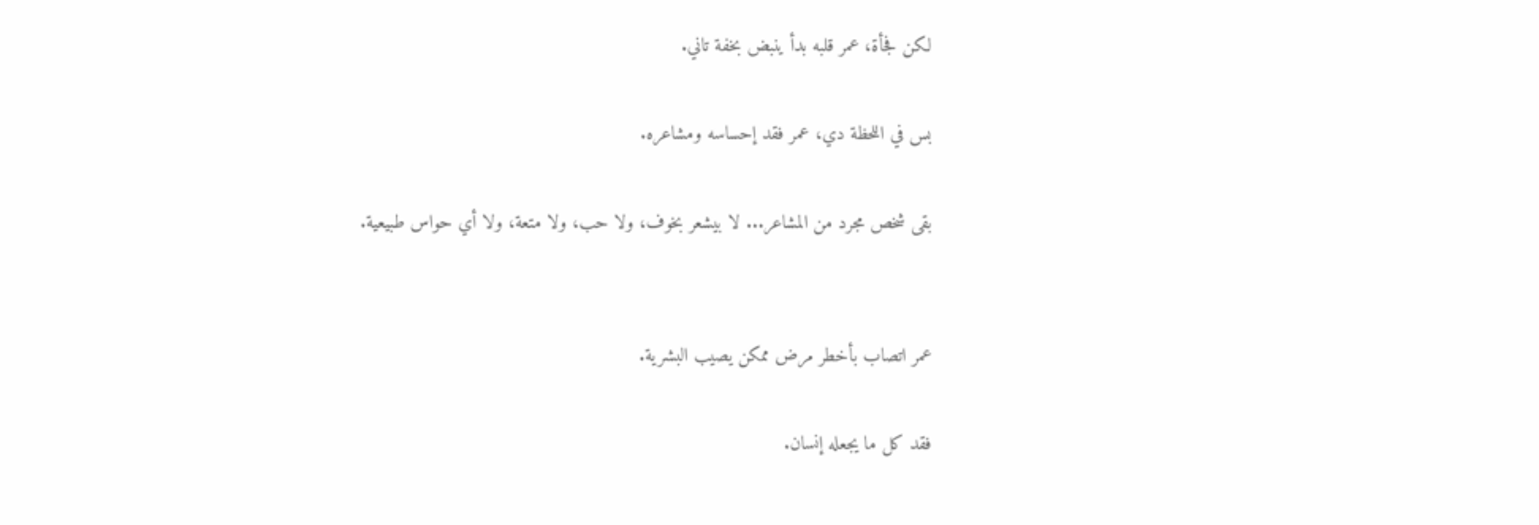لكن فجأة، عمر قلبه بدأ ينبض بخفة تاني.

بس في اللحظة دي، عمر فقد إحساسه ومشاعره.

بقى شخص مجرد من المشاعر... لا بيشعر بخوف، ولا حب، ولا متعة، ولا أي حواس طبيعية.


عمر اتصاب بأخطر مرض ممكن يصيب البشرية.

فقد كل ما يجعله إنسان.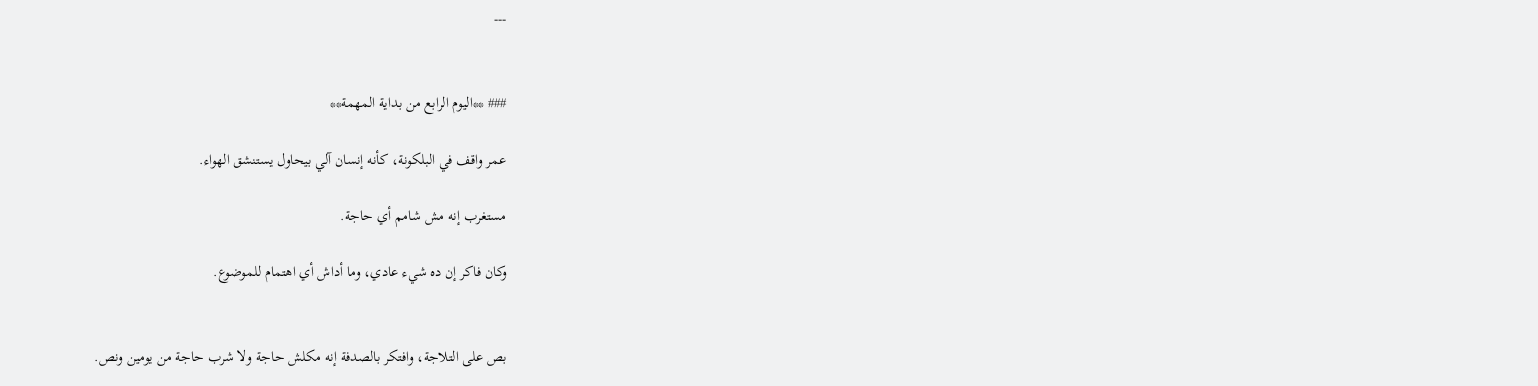---


### **اليوم الرابع من بداية المهمة**

عمر واقف في البلكونة، كأنه إنسان آلي بيحاول يستنشق الهواء.

مستغرب إنه مش شامم أي حاجة.

وكان فاكر إن ده شيء عادي، وما أداش أي اهتمام للموضوع.


بص على التلاجة، وافتكر بالصدفة إنه مكلش حاجة ولا شرب حاجة من يومين ونص.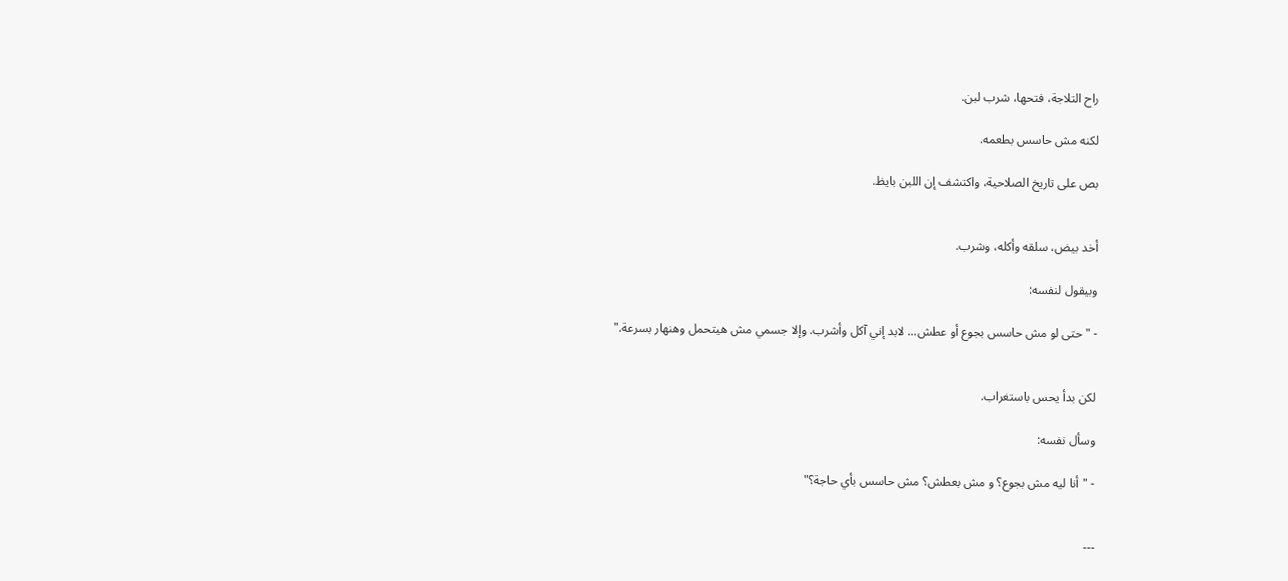راح التلاجة، فتحها، شرب لبن.

لكنه مش حاسس بطعمه.

بص على تاريخ الصلاحية، واكتشف إن اللبن بايظ.


أخد بيض، سلقه وأكله، وشرب.

وبيقول لنفسه:

- "حتى لو مش حاسس بجوع أو عطش... لابد إني آكل وأشرب. وإلا جسمي مش هيتحمل وهنهار بسرعة."


لكن بدأ يحس باستغراب.

وسأل نفسه:

- "أنا ليه مش بجوع؟ و مش بعطش؟ مش حاسس بأي حاجة؟"


---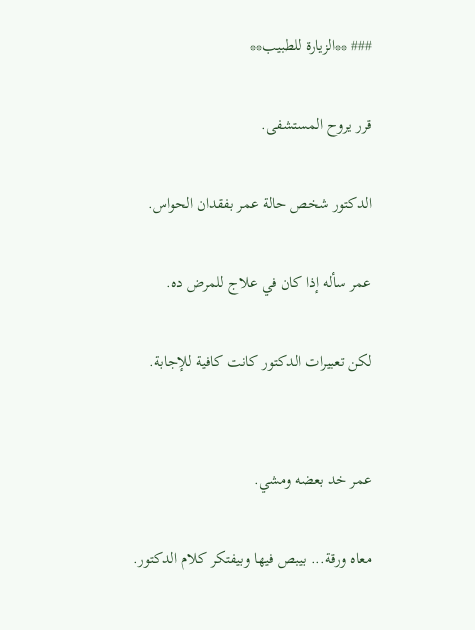### **الزيارة للطبيب**

قرر يروح المستشفى.

الدكتور شخص حالة عمر بفقدان الحواس.

عمر سأله إذا كان في علاج للمرض ده.

لكن تعبيرات الدكتور كانت كافية للإجابة.


عمر خد بعضه ومشي.

معاه ورقة... بيبص فيها وبيفتكر كلام الدكتور.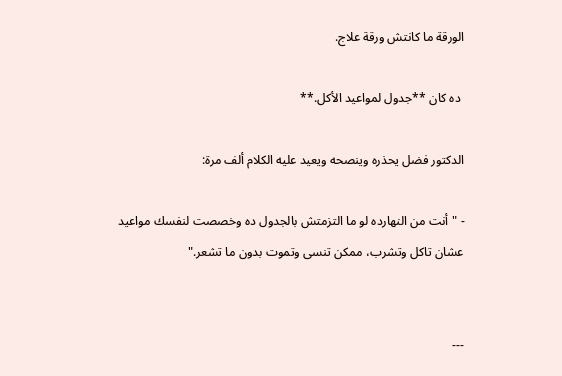الورقة ما كانتش ورقة علاج.

 ده كان **جدول لمواعيد الأكل.**

الدكتور فضل يحذره وينصحه ويعيد عليه الكلام ألف مرة:

- "أنت من النهارده لو ما التزمتش بالجدول ده وخصصت لنفسك مواعيد عشان تاكل وتشرب، ممكن تنسى وتموت بدون ما تشعر."


---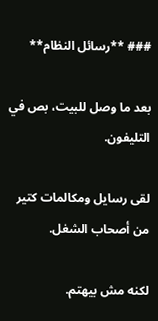### **رسائل النظام**

بعد ما وصل للبيت، بص في التليفون.

لقى رسايل ومكالمات كتير من أصحاب الشغل.

لكنه مش بيهتم.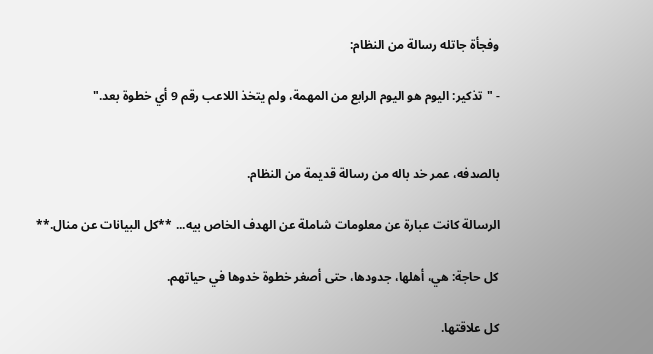وفجأة جاتله رسالة من النظام:

- "تذكير: اليوم هو اليوم الرابع من المهمة، ولم يتخذ اللاعب رقم 9 أي خطوة بعد."


بالصدفه، عمر خد باله من رسالة قديمة من النظام.

الرسالة كانت عبارة عن معلومات شاملة عن الهدف الخاص بيه... **كل البيانات عن منال.**

كل حاجة: هي، أهلها، جدودها، حتى أصغر خطوة خدوها في حياتهم.

كل علاقتها.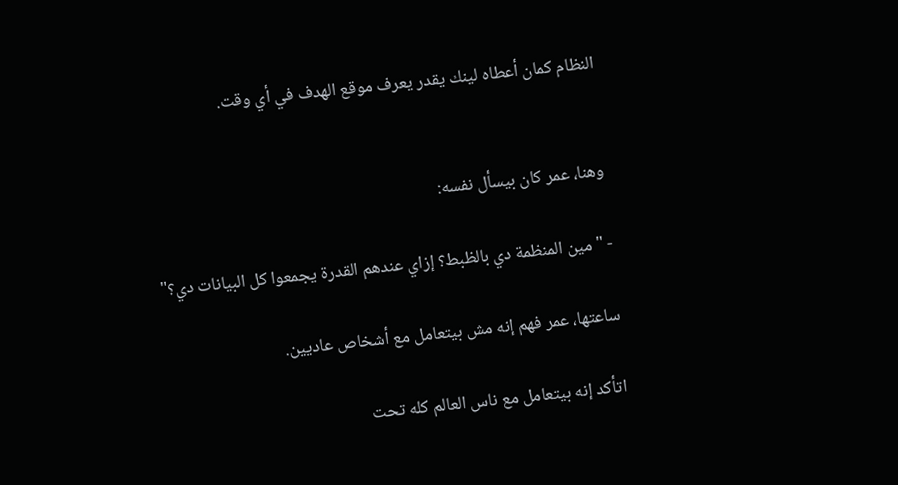النظام كمان أعطاه لينك يقدر يعرف موقع الهدف في أي وقت.


وهنا، عمر كان بيسأل نفسه:

- "مين المنظمة دي بالظبط؟ إزاي عندهم القدرة يجمعوا كل البيانات دي؟"

ساعتها، عمر فهم إنه مش بيتعامل مع أشخاص عاديين.

اتأكد إنه بيتعامل مع ناس العالم كله تحت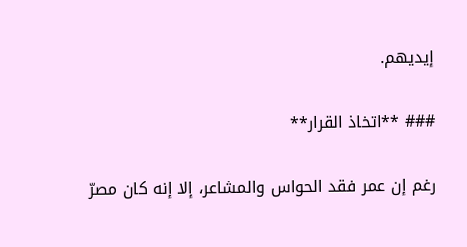إيديهم.

### **اتخاذ القرار**

رغم إن عمر فقد الحواس والمشاعر، إلا إنه كان مصرّ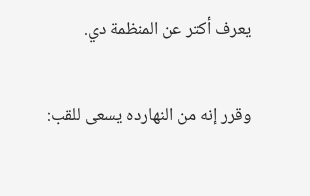يعرف أكتر عن المنظمة دي.

وقرر إنه من النهارده يسعى للقب: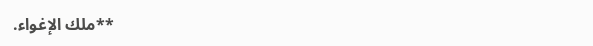**ملك الإغواء.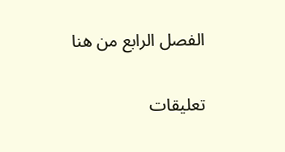الفصل الرابع من هنا

تعليقات